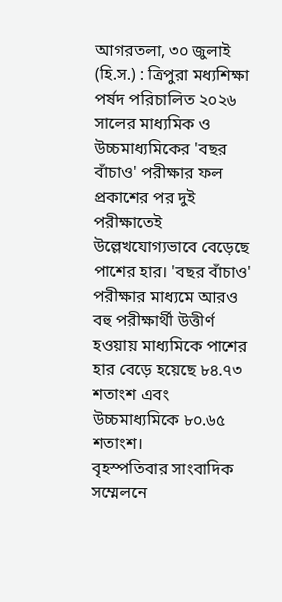আগরতলা, ৩০ জুলাই (হি.স.) : ত্রিপুরা মধ্যশিক্ষা পর্ষদ পরিচালিত ২০২৬ সালের মাধ্যমিক ও উচ্চমাধ্যমিকের 'বছর বাঁচাও' পরীক্ষার ফল প্রকাশের পর দুই পরীক্ষাতেই উল্লেখযোগ্যভাবে বেড়েছে পাশের হার। 'বছর বাঁচাও' পরীক্ষার মাধ্যমে আরও বহু পরীক্ষার্থী উত্তীর্ণ হওয়ায় মাধ্যমিকে পাশের হার বেড়ে হয়েছে ৮৪.৭৩ শতাংশ এবং উচ্চমাধ্যমিকে ৮০.৬৫ শতাংশ।
বৃহস্পতিবার সাংবাদিক সম্মেলনে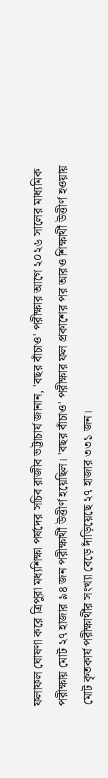ফলাফল ঘোষণা করে ত্রিপুরা মধ্যশিক্ষা পর্ষদের সচিব রাজীব ভট্টাচার্য জানান, 'বছর বাঁচাও' পরীক্ষার আগে ২০২৬ সালের মাধ্যমিক পরীক্ষায় মোট ২৭ হাজার ৯৪ জন পরীক্ষার্থী উত্তীর্ণ হয়েছিল। 'বছর বাঁচাও' পরীক্ষার ফল প্রকাশের পর আরও শিক্ষার্থী উত্তীর্ণ হওয়ায় মোট কৃতকার্য পরীক্ষার্থীর সংখ্যা বেড়ে দাঁড়িয়েছে ২৭ হাজার ৩৩১ জন।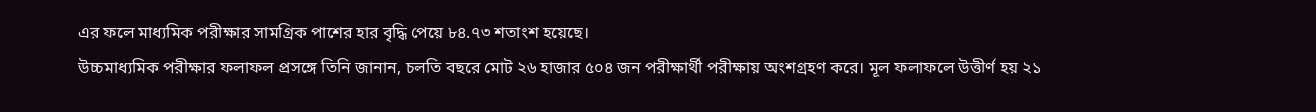এর ফলে মাধ্যমিক পরীক্ষার সামগ্রিক পাশের হার বৃদ্ধি পেয়ে ৮৪.৭৩ শতাংশ হয়েছে।
উচ্চমাধ্যমিক পরীক্ষার ফলাফল প্রসঙ্গে তিনি জানান, চলতি বছরে মোট ২৬ হাজার ৫০৪ জন পরীক্ষার্থী পরীক্ষায় অংশগ্রহণ করে। মূল ফলাফলে উত্তীর্ণ হয় ২১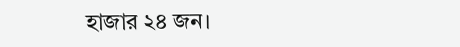হাজার ২৪ জন।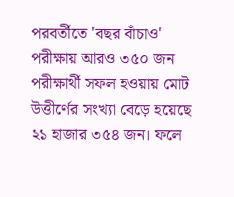পরবর্তীতে 'বছর বাঁচাও' পরীক্ষায় আরও ৩৫০ জন পরীক্ষার্থী সফল হওয়ায় মোট উত্তীর্ণের সংখ্যা বেড়ে হয়েছে ২১ হাজার ৩৫৪ জন। ফলে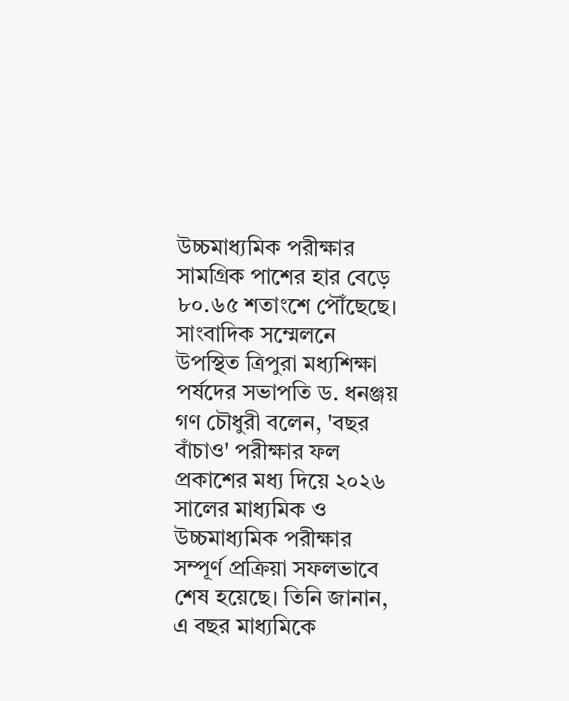উচ্চমাধ্যমিক পরীক্ষার সামগ্রিক পাশের হার বেড়ে ৮০.৬৫ শতাংশে পৌঁছেছে।
সাংবাদিক সম্মেলনে উপস্থিত ত্রিপুরা মধ্যশিক্ষা পর্ষদের সভাপতি ড. ধনঞ্জয় গণ চৌধুরী বলেন, 'বছর বাঁচাও' পরীক্ষার ফল প্রকাশের মধ্য দিয়ে ২০২৬ সালের মাধ্যমিক ও উচ্চমাধ্যমিক পরীক্ষার সম্পূর্ণ প্রক্রিয়া সফলভাবে শেষ হয়েছে। তিনি জানান, এ বছর মাধ্যমিকে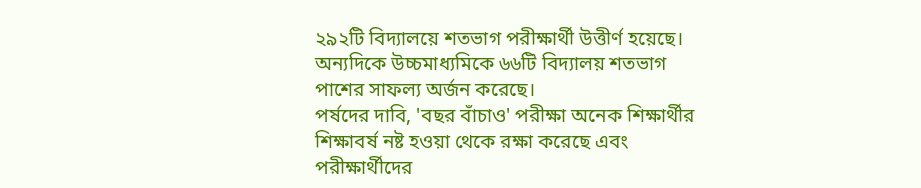২৯২টি বিদ্যালয়ে শতভাগ পরীক্ষার্থী উত্তীর্ণ হয়েছে। অন্যদিকে উচ্চমাধ্যমিকে ৬৬টি বিদ্যালয় শতভাগ পাশের সাফল্য অর্জন করেছে।
পর্ষদের দাবি, 'বছর বাঁচাও' পরীক্ষা অনেক শিক্ষার্থীর শিক্ষাবর্ষ নষ্ট হওয়া থেকে রক্ষা করেছে এবং পরীক্ষার্থীদের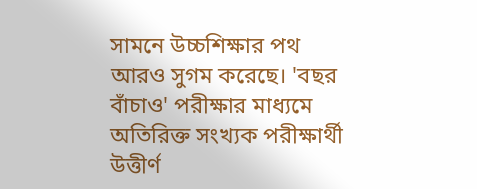সামনে উচ্চশিক্ষার পথ আরও সুগম করেছে। 'বছর বাঁচাও' পরীক্ষার মাধ্যমে অতিরিক্ত সংখ্যক পরীক্ষার্থী উত্তীর্ণ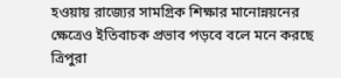হওয়ায় রাজ্যের সামগ্রিক শিক্ষার মানোন্নয়নের ক্ষেত্রেও ইতিবাচক প্রভাব পড়বে বলে মনে করছে ত্রিপুরা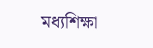মধ্যশিক্ষা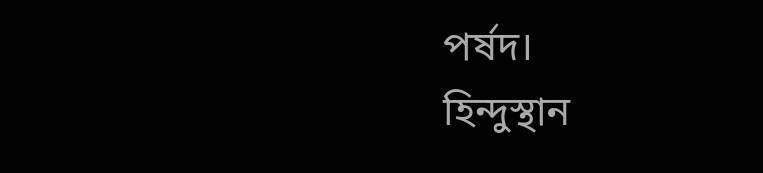পর্ষদ।
হিন্দুস্থান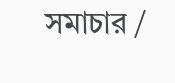সমাচার /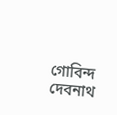গোবিন্দ দেবনাথ